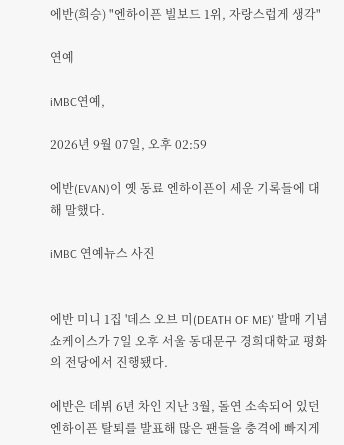에반(희승) "엔하이픈 빌보드 1위, 자랑스럽게 생각"

연예

iMBC연예,

2026년 9월 07일, 오후 02:59

에반(EVAN)이 옛 동료 엔하이픈이 세운 기록들에 대해 말했다.

iMBC 연예뉴스 사진


에반 미니 1집 '데스 오브 미(DEATH OF ME)' 발매 기념 쇼케이스가 7일 오후 서울 동대문구 경희대학교 평화의 전당에서 진행됐다.

에반은 데뷔 6년 차인 지난 3월, 돌연 소속되어 있던 엔하이픈 탈퇴를 발표해 많은 팬들을 충격에 빠지게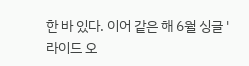한 바 있다. 이어 같은 해 6월 싱글 '라이드 오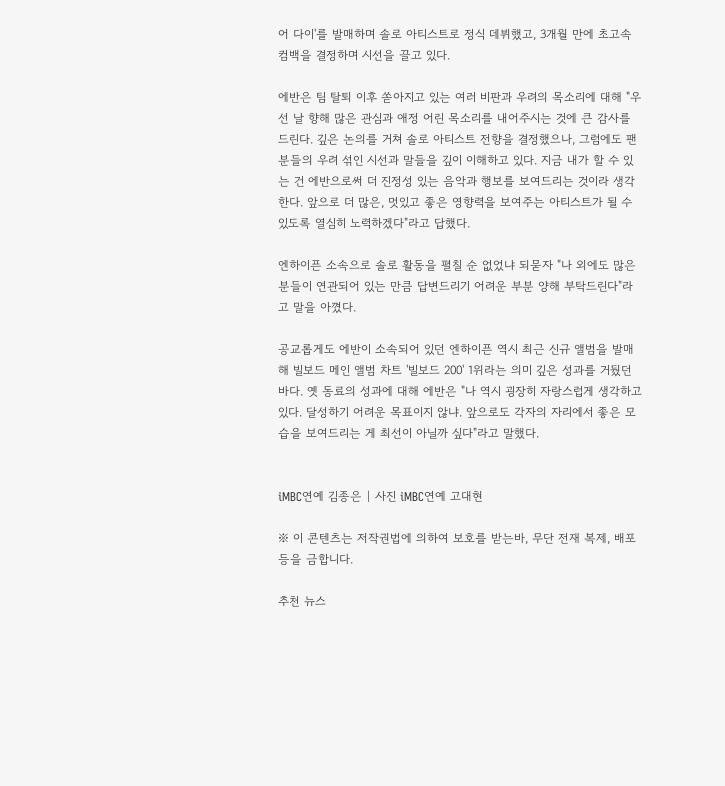어 다이'를 발매하며 솔로 아티스트로 정식 데뷔했고, 3개월 만에 초고속 컴백을 결정하며 시선을 끌고 있다.

에반은 팀 탈퇴 이후 쏟아지고 있는 여러 비판과 우려의 목소리에 대해 "우선 날 향해 많은 관심과 애정 어린 목소리를 내어주시는 것에 큰 감사를 드린다. 깊은 논의를 거쳐 솔로 아티스트 전향을 결정했으나, 그럼에도 팬분들의 우려 섞인 시선과 말들을 깊이 이해하고 있다. 지금 내가 할 수 있는 건 에반으로써 더 진정성 있는 음악과 행보를 보여드리는 것이라 생각한다. 앞으로 더 많은, 멋있고 좋은 영향력을 보여주는 아티스트가 될 수 있도록 열심히 노력하겠다"라고 답했다.

엔하이픈 소속으로 솔로 활동을 펼칠 순 없었냐 되묻자 "나 외에도 많은 분들이 연관되어 있는 만큼 답변드리기 어려운 부분 양해 부탁드린다"라고 말을 아꼈다.

공교롭게도 에반이 소속되어 있던 엔하이픈 역시 최근 신규 앨범을 발매해 빌보드 메인 앨범 차트 '빌보드 200' 1위라는 의미 깊은 성과를 거뒀던 바다. 옛 동료의 성과에 대해 에반은 "나 역시 굉장히 자랑스럽게 생각하고 있다. 달성하기 어려운 목표이지 않냐. 앞으로도 각자의 자리에서 좋은 모습을 보여드리는 게 최선이 아닐까 싶다"라고 말했다.


iMBC연예 김종은 | 사진 iMBC연예 고대현

※ 이 콘텐츠는 저작권법에 의하여 보호를 받는바, 무단 전재 복제, 배포 등을 금합니다.

추천 뉴스